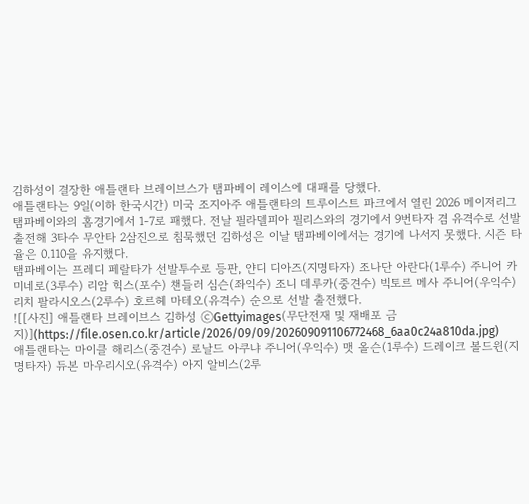김하성이 결장한 애틀랜타 브레이브스가 탬파베이 레이스에 대패를 당했다.
애틀랜타는 9일(이하 한국시간) 미국 조지아주 애틀랜타의 트루이스트 파크에서 열린 2026 메이저리그 탬파베이와의 홈경기에서 1-7로 패했다. 전날 필라델피아 필리스와의 경기에서 9번타자 겸 유격수로 선발 출전해 3타수 무안타 2삼진으로 침묵했던 김하성은 이날 탬파베이에서는 경기에 나서지 못했다. 시즌 타율은 0.110을 유지했다.
탬파베이는 프레디 페랄타가 선발투수로 등판, 얀디 디아즈(지명타자) 조나단 아란다(1루수) 주니어 카미네로(3루수) 리암 힉스(포수) 챈들러 심슨(좌익수) 조니 데루카(중견수) 빅토르 메사 주니어(우익수) 리치 팔라시오스(2루수) 호르헤 마테오(유격수) 순으로 선발 출전했다.
![[사진] 애틀랜타 브레이브스 김하성 ⓒGettyimages(무단전재 및 재배포 금지)](https://file.osen.co.kr/article/2026/09/09/202609091106772468_6aa0c24a810da.jpg)
애틀랜타는 마이클 해리스(중견수) 로날드 아쿠냐 주니어(우익수) 맷 올슨(1루수) 드레이크 볼드윈(지명타자) 듀본 마우리시오(유격수) 아지 알비스(2루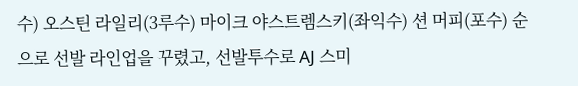수) 오스틴 라일리(3루수) 마이크 야스트렘스키(좌익수) 션 머피(포수) 순으로 선발 라인업을 꾸렸고, 선발투수로 AJ 스미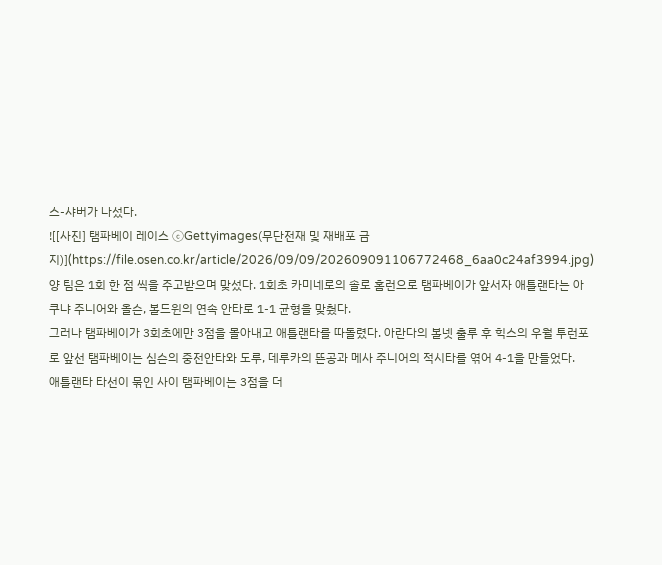스-샤버가 나섰다.
![[사진] 탬파베이 레이스 ⓒGettyimages(무단전재 및 재배포 금지)](https://file.osen.co.kr/article/2026/09/09/202609091106772468_6aa0c24af3994.jpg)
양 팀은 1회 한 점 씩을 주고받으며 맞섰다. 1회초 카미네로의 솔로 홈런으로 탬파베이가 앞서자 애틀랜타는 아쿠냐 주니어와 올슨, 볼드윈의 연속 안타로 1-1 균형을 맞췄다.
그러나 탬파베이가 3회초에만 3점을 몰아내고 애틀랜타를 따돌렸다. 아란다의 볼넷 출루 후 힉스의 우월 투런포로 앞선 탬파베이는 심슨의 중전안타와 도루, 데루카의 뜬공과 메사 주니어의 적시타를 엮어 4-1을 만들었다.
애틀랜타 타선이 묶인 사이 탬파베이는 3점을 더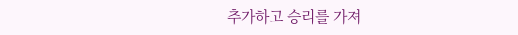추가하고 승리를 가져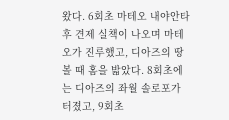왔다. 6회초 마테오 내야안타 후 견제 실책이 나오며 마테오가 진루했고, 디아즈의 땅볼 때 홈을 밟았다. 8회초에는 디아즈의 좌월 솔로포가 터졌고, 9회초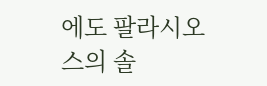에도 팔라시오스의 솔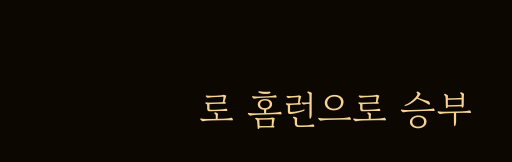로 홈런으로 승부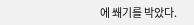에 쐐기를 박았다.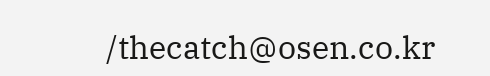/thecatch@osen.co.kr